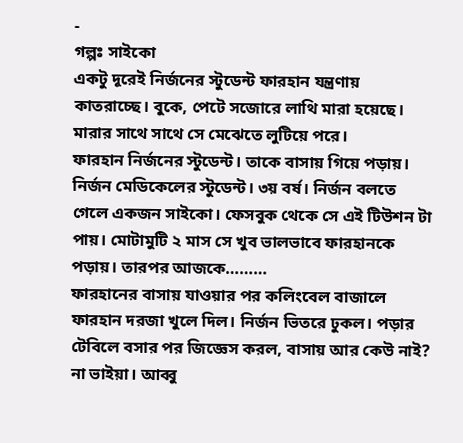-
গল্পঃ সাইকো
একটু দূরেই নির্জনের স্টুডেন্ট ফারহান যন্ত্রণায় কাতরাচ্ছে। বুকে, পেটে সজোরে লাথি মারা হয়েছে। মারার সাথে সাথে সে মেঝেতে লুটিয়ে পরে।
ফারহান নির্জনের স্টুডেন্ট। তাকে বাসায় গিয়ে পড়ায়। নির্জন মেডিকেলের স্টুডেন্ট। ৩য় বর্ষ। নির্জন বলতে গেলে একজন সাইকো। ফেসবুক থেকে সে এই টিউশন টা পায়। মোটামুটি ২ মাস সে খুব ভালভাবে ফারহানকে পড়ায়। তারপর আজকে………
ফারহানের বাসায় যাওয়ার পর কলিংবেল বাজালে ফারহান দরজা খুলে দিল। নির্জন ভিতরে ঢুকল। পড়ার টেবিলে বসার পর জিজ্ঞেস করল, বাসায় আর কেউ নাই?
না ভাইয়া। আব্বু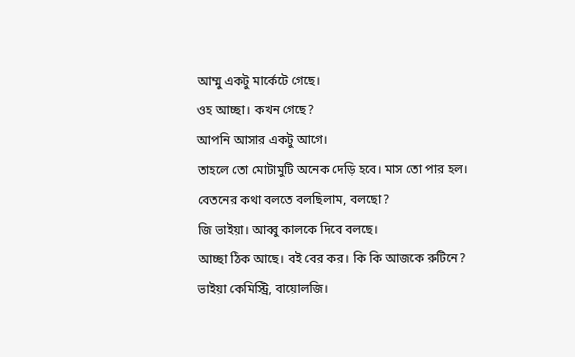আম্মু একটু মার্কেটে গেছে।
ওহ আচ্ছা। কখন গেছে?
আপনি আসার একটু আগে।
তাহলে তো মোটামুটি অনেক দেড়ি হবে। মাস তো পার হল। বেতনের কথা বলতে বলছিলাম, বলছো?
জি ভাইয়া। আব্বু কালকে দিবে বলছে।
আচ্ছা ঠিক আছে। বই বের কর। কি কি আজকে রুটিনে?
ভাইয়া কেমিস্ট্রি, বায়োলজি।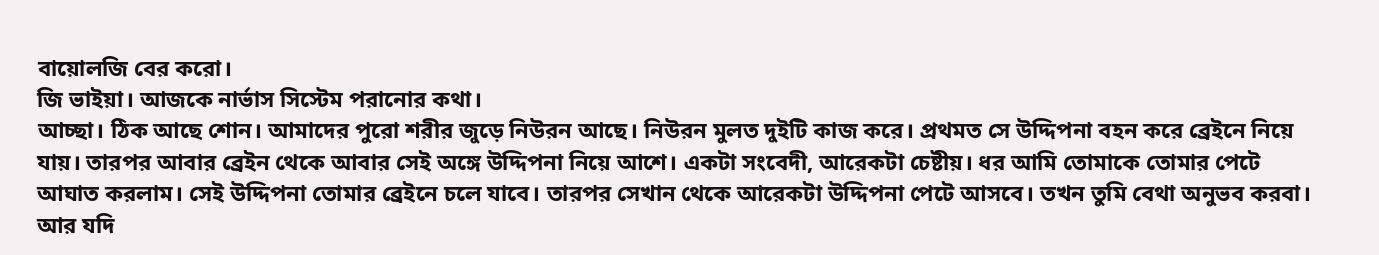বায়োলজি বের করো।
জি ভাইয়া। আজকে নার্ভাস সিস্টেম পরানোর কথা।
আচ্ছা। ঠিক আছে শোন। আমাদের পুরো শরীর জুড়ে নিউরন আছে। নিউরন মুলত দুইটি কাজ করে। প্রথমত সে উদ্দিপনা বহন করে ব্রেইনে নিয়ে যায়। তারপর আবার ব্রেইন থেকে আবার সেই অঙ্গে উদ্দিপনা নিয়ে আশে। একটা সংবেদী, আরেকটা চেষ্টীয়। ধর আমি তোমাকে তোমার পেটে আঘাত করলাম। সেই উদ্দিপনা তোমার ব্রেইনে চলে যাবে। তারপর সেখান থেকে আরেকটা উদ্দিপনা পেটে আসবে। তখন তুমি বেথা অনুভব করবা। আর যদি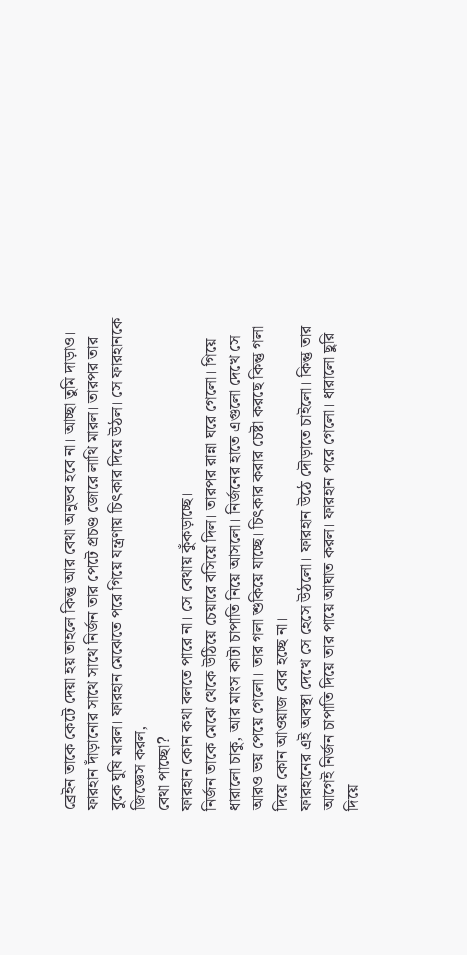ব্রেইন তাকে কেটে দেয়া হয় তাহলে কিন্তু আর বেথা অনুভব হবে না। আচ্ছা তুমি দাড়াও।
ফারহান দাঁড়ানোর সাথে সাথে নির্জন তার পেটে প্রচণ্ড জোরে লাথি মারল। তারপর তার বুকে ঘুষি মারল। ফারহান মেঝেতে পরে গিয়ে যন্ত্রণায় চিৎকার দিয়ে উঠল। সে ফারহানকে জিজ্ঞেস করল,
বেথা পাচ্ছো?
ফারহান কোন কথা বলতে পারে না। সে বেথায় কুঁকড়াচ্ছে।
নির্জন তাকে মেঝে থেকে উঠিয়ে চেয়ারে বসিয়ে দিল। তারপর রান্না ঘরে গেলো। গিয়ে ধারালো চাকু, আর মাংস কাটা চাপাতি নিয়ে আসলো। নির্জনের হাতে এগুলো দেখে সে আরও ভয় পেয়ে গেলো। তার গলা শুকিয়ে যাচ্ছে। চিৎকার করার চেষ্টা করছে কিন্তু গলা দিয়ে কোন আওয়াজ বের হচ্ছে না।
ফারহানের এই অবস্থা দেখে সে হেসে উঠলো। ফারহান উঠে দৌড়াতে চাইলো। কিন্তু তার আগেই নির্জন চাপাতি দিয়ে তার পায়ে আঘাত করল। ফারহান পরে গেলো। ধারালো ছুরি দিয়ে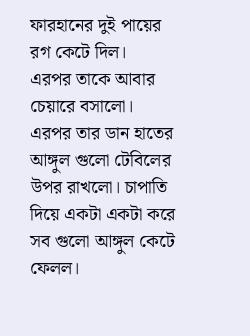ফারহানের দুই পায়ের রগ কেটে দিল।
এরপর তাকে আবার চেয়ারে বসালো। এরপর তার ডান হাতের আঙ্গুল গুলো টেবিলের উপর রাখলো। চাপাতি দিয়ে একটা একটা করে সব গুলো আঙ্গুল কেটে ফেলল।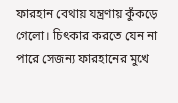ফারহান বেথায় যন্ত্রণায় কুঁকড়ে গেলো। চিৎকার করতে যেন না পারে সেজন্য ফারহানের মুখে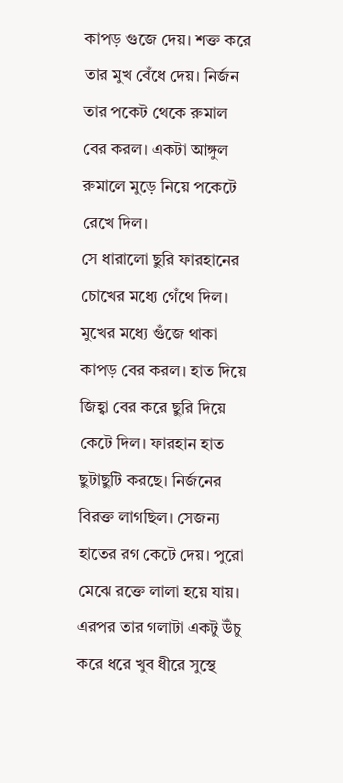কাপড় গুজে দেয়। শক্ত করে তার মুখ বেঁধে দেয়। নির্জন তার পকেট থেকে রুমাল বের করল। একটা আঙ্গুল রুমালে মুড়ে নিয়ে পকেটে রেখে দিল।
সে ধারালো ছুরি ফারহানের চোখের মধ্যে গেঁথে দিল। মুখের মধ্যে গুঁজে থাকা কাপড় বের করল। হাত দিয়ে জিহ্বা বের করে ছুরি দিয়ে কেটে দিল। ফারহান হাত ছুটাছুটি করছে। নির্জনের বিরক্ত লাগছিল। সেজন্য হাতের রগ কেটে দেয়। পুরো মেঝে রক্তে লালা হয়ে যায়। এরপর তার গলাটা একটু উঁচু করে ধরে খুব ধীরে সুস্থে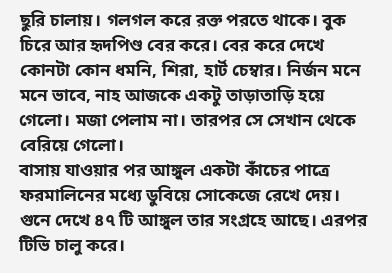ছুরি চালায়। গলগল করে রক্ত পরতে থাকে। বুক চিরে আর হৃদপিণ্ড বের করে। বের করে দেখে কোনটা কোন ধমনি, শিরা, হার্ট চেম্বার। নির্জন মনে মনে ভাবে, নাহ আজকে একটু তাড়াতাড়ি হয়ে গেলো। মজা পেলাম না। তারপর সে সেখান থেকে বেরিয়ে গেলো।
বাসায় যাওয়ার পর আঙ্গুল একটা কাঁচের পাত্রে ফরমালিনের মধ্যে ডুবিয়ে সোকেজে রেখে দেয়। গুনে দেখে ৪৭ টি আঙ্গুল তার সংগ্রহে আছে। এরপর টিভি চালু করে।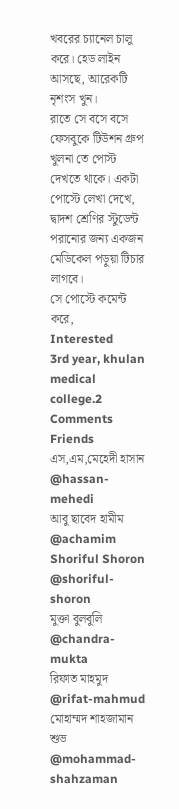খবরের চ্যানেল চালু করে। হেড লাইন আসছে, আরেকটি নৃশংস খুন।
রাতে সে বসে বসে ফেসবুকে টিউশন গ্রুপ খুলনা তে পোস্ট দেখতে থাকে। একটা পোস্টে লেখা দেখে, দ্বাদশ শ্রেণির স্টুডেন্ট পরানোর জন্য একজন মেডিকেল পড়ুয়া টিচার লাগবে।
সে পোস্টে কমেন্ট করে,
Interested
3rd year, khulan medical college.2 Comments
Friends
এস,এম,মেহেদী হাসান
@hassan-mehedi
আবু ছাবেদ হামীম
@achamim
Shoriful Shoron
@shoriful-shoron
মুক্তা বুলবুলি
@chandra-mukta
রিফাত মাহমুদ
@rifat-mahmud
মোহাম্মদ শাহজামান শুভ
@mohammad-shahzaman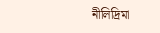নীলিদ্রিমা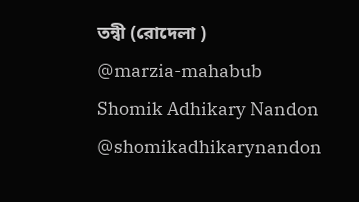তন্বী (রোদেলা )
@marzia-mahabub
Shomik Adhikary Nandon
@shomikadhikarynandon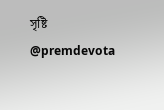সৃষ্টি
@premdevota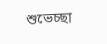শুভেচ্ছা